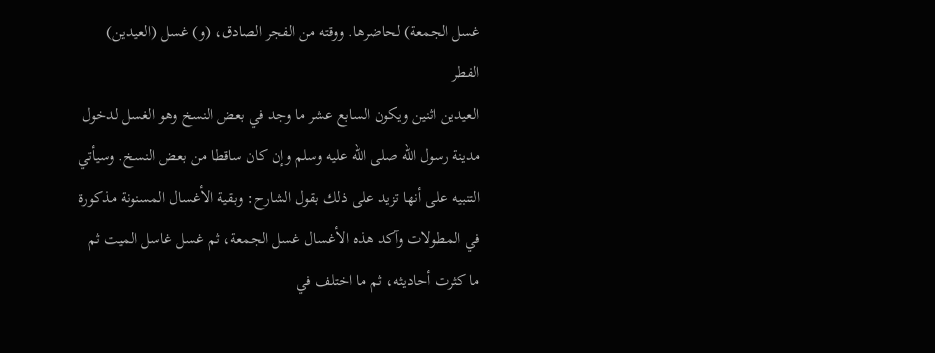غسل الجمعة) لحاضرها. ووقته من الفجر الصادق، (و) غسل (العيدين) الفطر
العيدين اثنين ويكون السابع عشر ما وجد في بعض النسخ وهو الغسل لدخول مدينة رسول الله صلى الله عليه وسلم وإن كان ساقطا من بعض النسخ. وسيأتي التنبيه على أنها تزيد على ذلك بقول الشارح: وبقية الأغسال المسنونة مذكورة في المطولات وآكد هذه الأغسال غسل الجمعة، ثم غسل غاسل الميت ثم ما كثرت أحاديثه، ثم ما اختلف في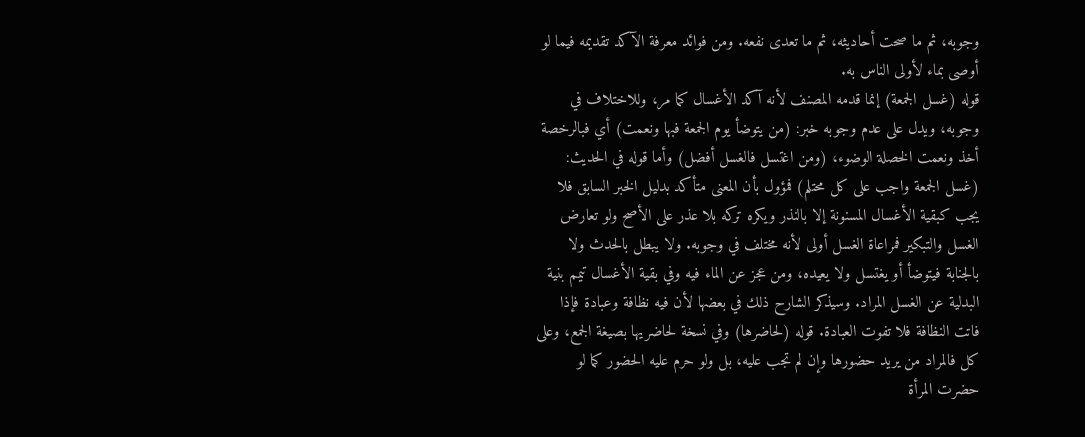وجوبه، ثم ما صحت أحاديثه، ثم ما تعدى نفعه. ومن فوائد معرفة الآكد تقديمه فيما لو أوصى بماء لأولى الناس به.
قوله (غسل الجمعة) إنما قدمه المصنف لأنه آكد الأغسال كما مر، وللاختلاف في وجوبه، ويدل على عدم وجوبه خبر: (من يتوضأ يوم الجمعة فبها ونعمت) أي فبالرخصة أخذ ونعمت الخصلة الوضوء، (ومن اغتسل فالغسل أفضل) وأما قوله في الحديث: (غسل الجمعة واجب على كل محتلم) فمؤول بأن المعنى متأكد بدليل الخبر السابق فلا يجب كبقية الأغسال المسنونة إلا بالنذر ويكره تركه بلا عذر على الأصح ولو تعارض الغسل والتبكير فمراعاة الغسل أولى لأنه مختلف في وجوبه. ولا يبطل بالحدث ولا بالجنابة فيتوضأ أو يغتسل ولا يعيده، ومن عجز عن الماء فيه وفي بقية الأغسال تيمم بنية البدلية عن الغسل المراد. وسيذكر الشارح ذلك في بعضها لأن فيه نظافة وعبادة فإذا فاتت النظافة فلا تفوت العبادة. قوله (لحاضرها) وفي نسخة لحاضريها بصيغة الجمع، وعلى كل فالمراد من يريد حضورها وإن لم تجب عليه، بل ولو حرم عليه الحضور كما لو حضرت المرأة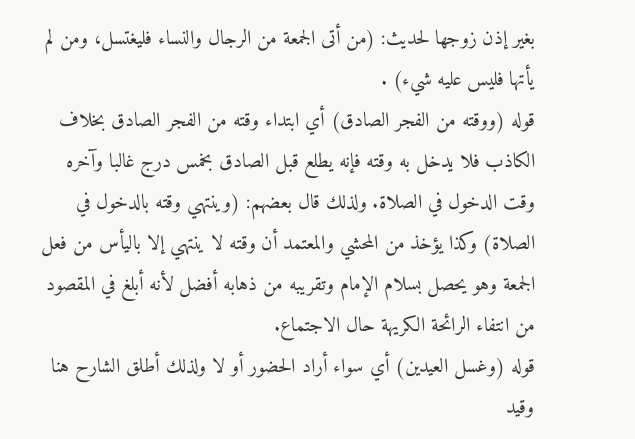بغير إذن زوجها لحديث: (من أتى الجمعة من الرجال والنساء فليغتسل، ومن لم يأتها فليس عليه شيء) .
قوله (ووقته من الفجر الصادق) أي ابتداء وقته من الفجر الصادق بخلاف الكاذب فلا يدخل به وقته فإنه يطلع قبل الصادق بخمس درج غالبا وآخره وقت الدخول في الصلاة. ولذلك قال بعضهم: (وينتهي وقته بالدخول في الصلاة) وكذا يؤخذ من المحشي والمعتمد أن وقته لا ينتهي إلا باليأس من فعل الجمعة وهو يحصل بسلام الإمام وتقريبه من ذهابه أفضل لأنه أبلغ في المقصود من انتفاء الرائحة الكريهة حال الاجتماع.
قوله (وغسل العيدين) أي سواء أراد الحضور أو لا ولذلك أطلق الشارح هنا وقيد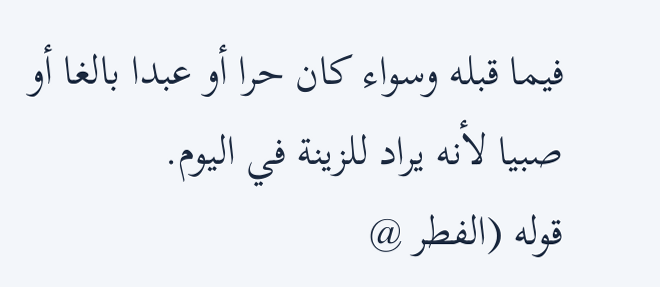فيما قبله وسواء كان حرا أو عبدا بالغا أو صبيا لأنه يراد للزينة في اليوم.
قوله (الفطر @